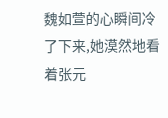魏如萱的心瞬间冷了下来,她漠然地看着张元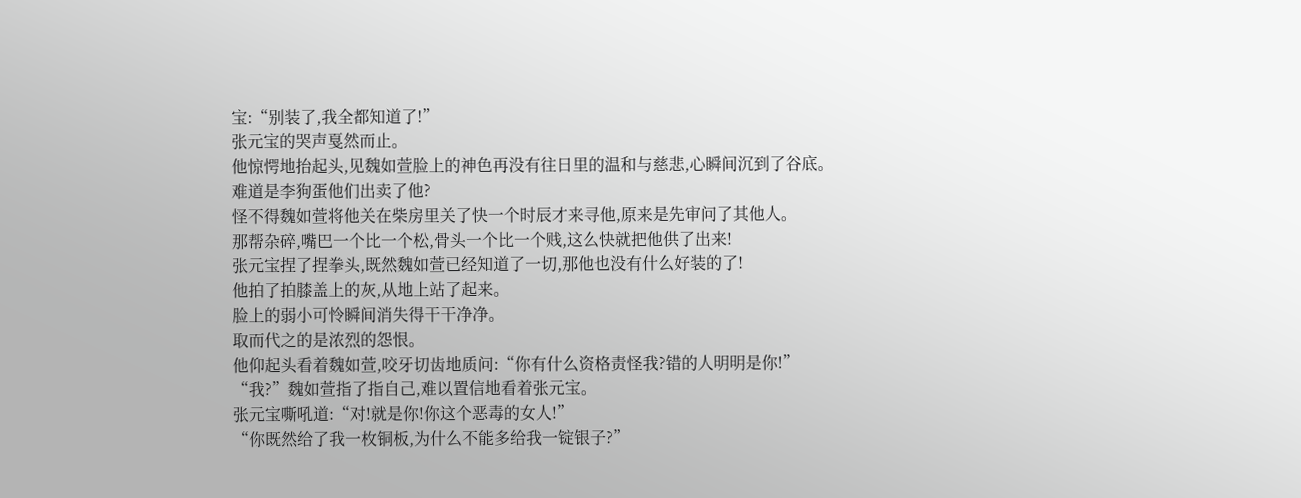宝:“别装了,我全都知道了!”
张元宝的哭声戛然而止。
他惊愕地抬起头,见魏如萱脸上的神色再没有往日里的温和与慈悲,心瞬间沉到了谷底。
难道是李狗蛋他们出卖了他?
怪不得魏如萱将他关在柴房里关了快一个时辰才来寻他,原来是先审问了其他人。
那帮杂碎,嘴巴一个比一个松,骨头一个比一个贱,这么快就把他供了出来!
张元宝捏了捏拳头,既然魏如萱已经知道了一切,那他也没有什么好装的了!
他拍了拍膝盖上的灰,从地上站了起来。
脸上的弱小可怜瞬间消失得干干净净。
取而代之的是浓烈的怨恨。
他仰起头看着魏如萱,咬牙切齿地质问:“你有什么资格责怪我?错的人明明是你!”
“我?”魏如萱指了指自己,难以置信地看着张元宝。
张元宝嘶吼道:“对!就是你!你这个恶毒的女人!”
“你既然给了我一枚铜板,为什么不能多给我一锭银子?”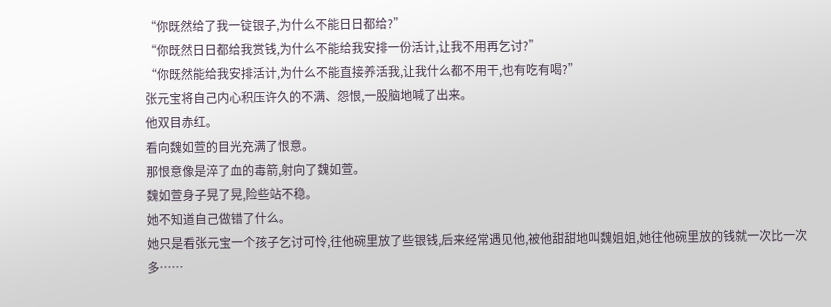“你既然给了我一锭银子,为什么不能日日都给?”
“你既然日日都给我赏钱,为什么不能给我安排一份活计,让我不用再乞讨?”
“你既然能给我安排活计,为什么不能直接养活我,让我什么都不用干,也有吃有喝?”
张元宝将自己内心积压许久的不满、怨恨,一股脑地喊了出来。
他双目赤红。
看向魏如萱的目光充满了恨意。
那恨意像是淬了血的毒箭,射向了魏如萱。
魏如萱身子晃了晃,险些站不稳。
她不知道自己做错了什么。
她只是看张元宝一个孩子乞讨可怜,往他碗里放了些银钱,后来经常遇见他,被他甜甜地叫魏姐姐,她往他碗里放的钱就一次比一次多……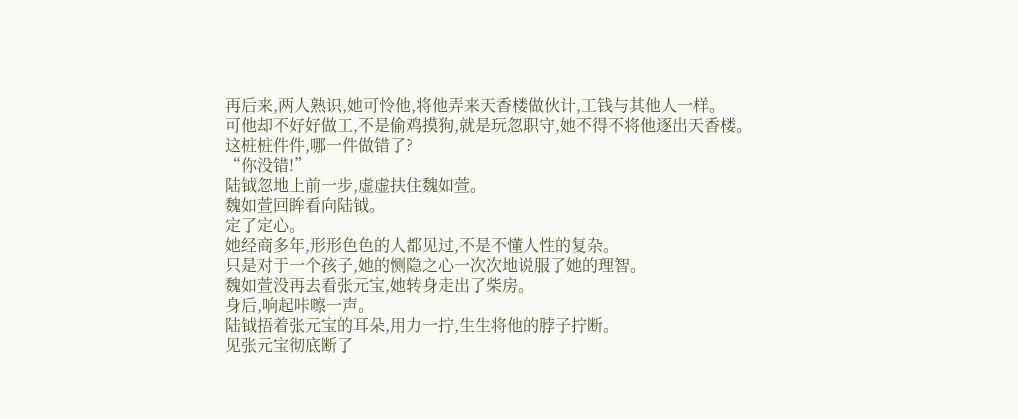再后来,两人熟识,她可怜他,将他弄来天香楼做伙计,工钱与其他人一样。
可他却不好好做工,不是偷鸡摸狗,就是玩忽职守,她不得不将他逐出天香楼。
这桩桩件件,哪一件做错了?
“你没错!”
陆钺忽地上前一步,虚虚扶住魏如萱。
魏如萱回眸看向陆钺。
定了定心。
她经商多年,形形色色的人都见过,不是不懂人性的复杂。
只是对于一个孩子,她的恻隐之心一次次地说服了她的理智。
魏如萱没再去看张元宝,她转身走出了柴房。
身后,响起咔嚓一声。
陆钺捂着张元宝的耳朵,用力一拧,生生将他的脖子拧断。
见张元宝彻底断了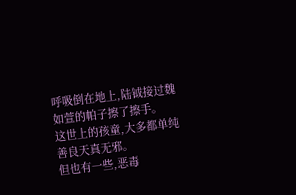呼吸倒在地上,陆钺接过魏如萱的帕子擦了擦手。
这世上的孩童,大多都单纯善良天真无邪。
但也有一些,恶毒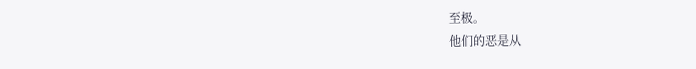至极。
他们的恶是从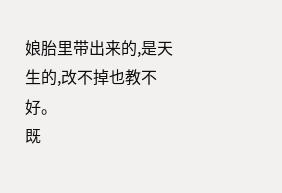娘胎里带出来的,是天生的,改不掉也教不好。
既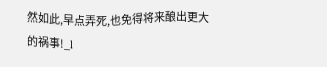然如此,早点弄死,也免得将来酿出更大的祸事!_l